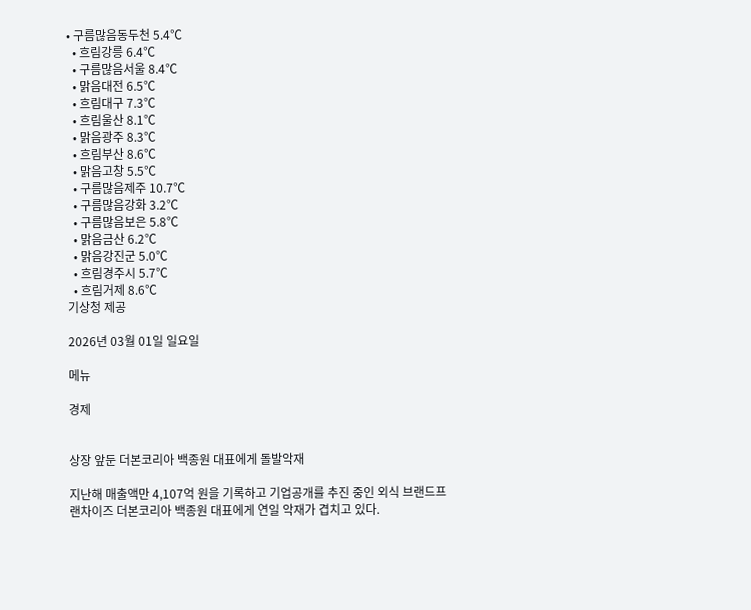• 구름많음동두천 5.4℃
  • 흐림강릉 6.4℃
  • 구름많음서울 8.4℃
  • 맑음대전 6.5℃
  • 흐림대구 7.3℃
  • 흐림울산 8.1℃
  • 맑음광주 8.3℃
  • 흐림부산 8.6℃
  • 맑음고창 5.5℃
  • 구름많음제주 10.7℃
  • 구름많음강화 3.2℃
  • 구름많음보은 5.8℃
  • 맑음금산 6.2℃
  • 맑음강진군 5.0℃
  • 흐림경주시 5.7℃
  • 흐림거제 8.6℃
기상청 제공

2026년 03월 01일 일요일

메뉴

경제


상장 앞둔 더본코리아 백종원 대표에게 돌발악재

지난해 매출액만 4,107억 원을 기록하고 기업공개를 추진 중인 외식 브랜드프랜차이즈 더본코리아 백종원 대표에게 연일 악재가 겹치고 있다.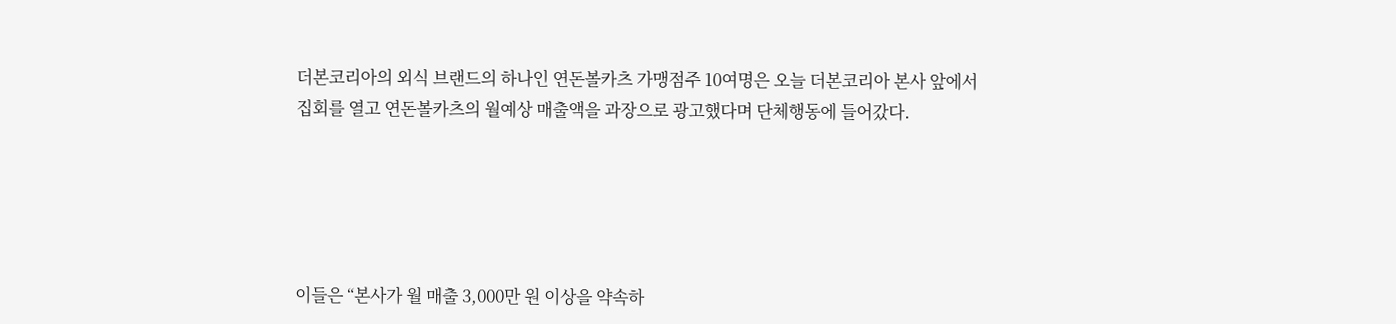더본코리아의 외식 브랜드의 하나인 연돈볼카츠 가맹점주 10여명은 오늘 더본코리아 본사 앞에서 집회를 열고 연돈볼카츠의 월예상 매출액을 과장으로 광고했다며 단체행동에 들어갔다.





이들은 “본사가 월 매출 3,000만 원 이상을 약속하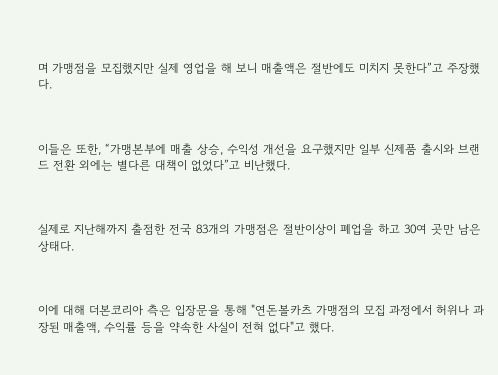며 가맹점을 모집했지만 실제 영업을 해 보니 매출액은 절반에도 미치지 못한다”고 주장했다.



이들은 또한, “가맹본부에 매출 상승, 수익성 개선을 요구했지만 일부 신제품 출시와 브랜드 전환 외에는 별다른 대책이 없었다”고 비난했다.



실제로 지난해까지 출점한 전국 83개의 가맹점은 절반이상이 폐업을 하고 30여 곳만 남은 상태다.



이에 대해 더본코리아 측은 입장문을 통해 "연돈볼카츠 가맹점의 모집 과정에서 허위나 과장된 매출액, 수익률 등을 약속한 사실이 전혀 없다"고 했다.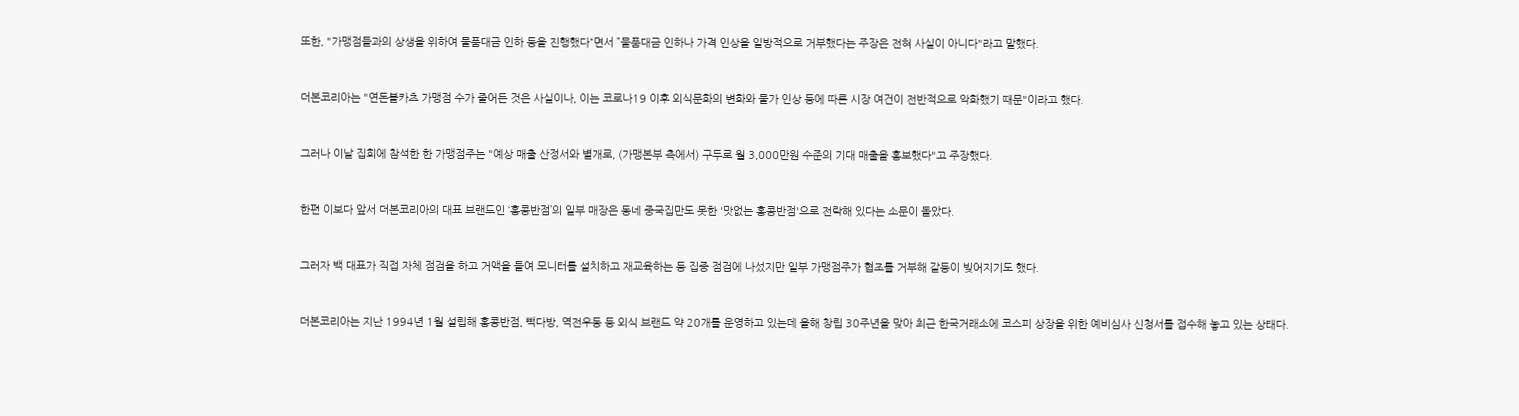또한, "가맹점들과의 상생을 위하여 물품대금 인하 등을 진행했다“면서 ”물품대금 인하나 가격 인상을 일방적으로 거부했다는 주장은 전혀 사실이 아니다"라고 말했다.



더본코리아는 "연돈볼카츠 가맹점 수가 줄어든 것은 사실이나, 이는 코로나19 이후 외식문화의 변화와 물가 인상 등에 따른 시장 여건이 전반적으로 악화했기 때문"이라고 했다.



그러나 이날 집회에 참석한 한 가맹점주는 "예상 매출 산정서와 별개로, (가맹본부 측에서) 구두로 월 3,000만원 수준의 기대 매출을 홍보했다"고 주장했다.



한편 이보다 앞서 더본코리아의 대표 브랜드인 ‘홍콩반점’의 일부 매장은 동네 중국집만도 못한 '맛없는 홍콩반점'으로 전락해 있다는 소문이 돌았다.



그러자 백 대표가 직접 자체 점검을 하고 거액을 들여 모니터를 설치하고 재교육하는 등 집중 점검에 나섰지만 일부 가맹점주가 협조를 거부해 갈등이 빚어지기도 했다.



더본코리아는 지난 1994년 1월 설립해 홍콩반점, 빽다방, 역전우동 등 외식 브랜드 약 20개를 운영하고 있는데 올해 창립 30주년을 맞아 최근 한국거래소에 코스피 상장을 위한 예비심사 신청서를 접수해 놓고 있는 상태다.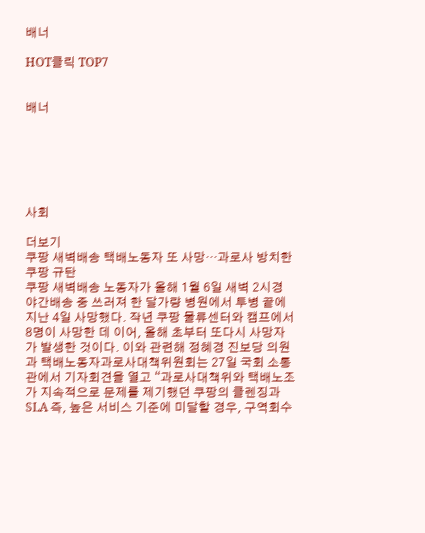배너

HOT클릭 TOP7


배너






사회

더보기
쿠팡 새벽배송 택배노동자 또 사망···과로사 방치한 쿠팡 규탄
쿠팡 새벽배송 노동자가 올해 1월 6일 새벽 2시경 야간배송 중 쓰러져 한 달가량 병원에서 투병 끝에 지난 4일 사망했다. 작년 쿠팡 물류센터와 캠프에서 8명이 사망한 데 이어, 올해 초부터 또다시 사망자가 발생한 것이다. 이와 관련해 정혜경 진보당 의원과 택배노동자과로사대책위원회는 27일 국회 소통관에서 기자회견을 열고 “과로사대책위와 택배노조가 지속적으로 문제를 제기했던 쿠팡의 클렌징과 SLA 즉, 높은 서비스 기준에 미달할 경우, 구역회수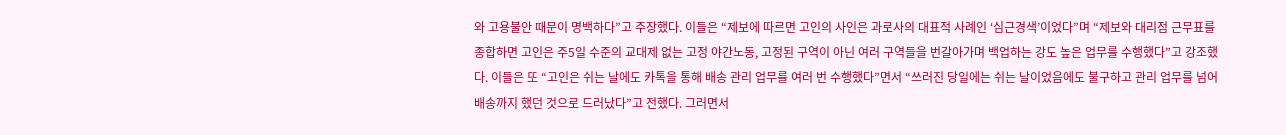와 고용불안 때문이 명백하다”고 주장했다. 이들은 “제보에 따르면 고인의 사인은 과로사의 대표적 사례인 ‘심근경색’이었다”며 “제보와 대리점 근무표를 종합하면 고인은 주5일 수준의 교대제 없는 고정 야간노동, 고정된 구역이 아닌 여러 구역들을 번갈아가며 백업하는 강도 높은 업무를 수행했다”고 강조했다. 이들은 또 “고인은 쉬는 날에도 카톡을 통해 배송 관리 업무를 여러 번 수행했다”면서 “쓰러진 당일에는 쉬는 날이었음에도 불구하고 관리 업무를 넘어 배송까지 했던 것으로 드러났다”고 전했다. 그러면서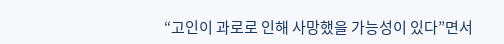“고인이 과로로 인해 사망했을 가능성이 있다”면서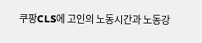쿠팡CLS에 고인의 노동시간과 노동강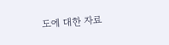도에 대한 자료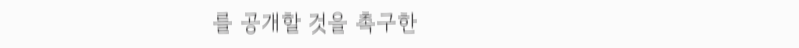를 공개할 것을 촉구한